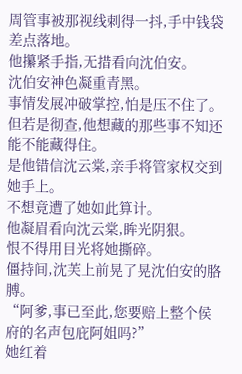周管事被那视线刺得一抖,手中钱袋差点落地。
他攥紧手指,无措看向沈伯安。
沈伯安神色凝重青黑。
事情发展冲破掌控,怕是压不住了。
但若是彻查,他想藏的那些事不知还能不能藏得住。
是他错信沈云棠,亲手将管家权交到她手上。
不想竟遭了她如此算计。
他凝眉看向沈云棠,眸光阴狠。
恨不得用目光将她撕碎。
僵持间,沈芙上前晃了晃沈伯安的胳膊。
“阿爹,事已至此,您要赔上整个侯府的名声包庇阿姐吗?”
她红着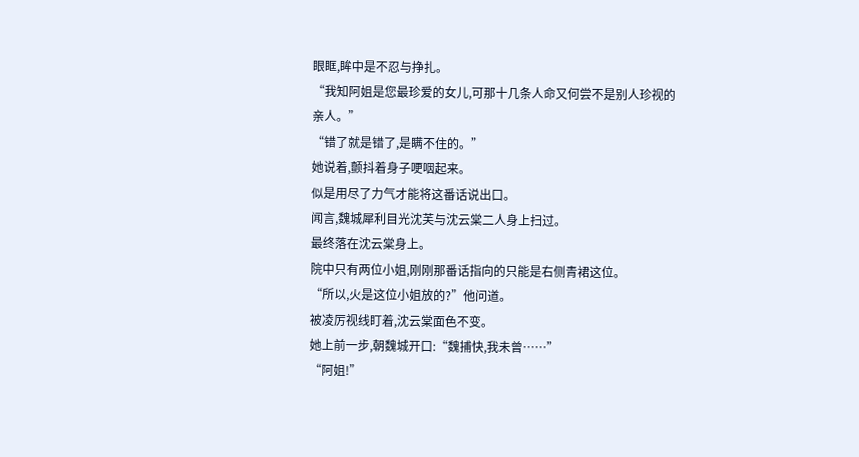眼眶,眸中是不忍与挣扎。
“我知阿姐是您最珍爱的女儿,可那十几条人命又何尝不是别人珍视的亲人。”
“错了就是错了,是瞒不住的。”
她说着,颤抖着身子哽咽起来。
似是用尽了力气才能将这番话说出口。
闻言,魏城犀利目光沈芙与沈云棠二人身上扫过。
最终落在沈云棠身上。
院中只有两位小姐,刚刚那番话指向的只能是右侧青裙这位。
“所以,火是这位小姐放的?”他问道。
被凌厉视线盯着,沈云棠面色不变。
她上前一步,朝魏城开口:“魏捕快,我未曾……”
“阿姐!”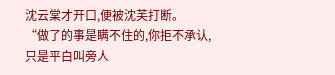沈云棠才开口,便被沈芙打断。
“做了的事是瞒不住的,你拒不承认,只是平白叫旁人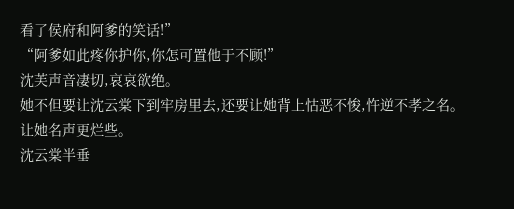看了侯府和阿爹的笑话!”
“阿爹如此疼你护你,你怎可置他于不顾!”
沈芙声音凄切,哀哀欲绝。
她不但要让沈云棠下到牢房里去,还要让她背上怙恶不悛,忤逆不孝之名。
让她名声更烂些。
沈云棠半垂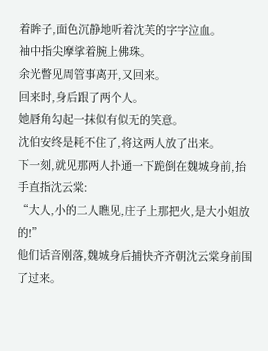着眸子,面色沉静地听着沈芙的字字泣血。
袖中指尖摩挲着腕上佛珠。
余光瞥见周管事离开,又回来。
回来时,身后跟了两个人。
她唇角勾起一抹似有似无的笑意。
沈伯安终是耗不住了,将这两人放了出来。
下一刻,就见那两人扑通一下跪倒在魏城身前,抬手直指沈云棠:
“大人,小的二人瞧见,庄子上那把火,是大小姐放的!”
他们话音刚落,魏城身后捕快齐齐朝沈云棠身前围了过来。